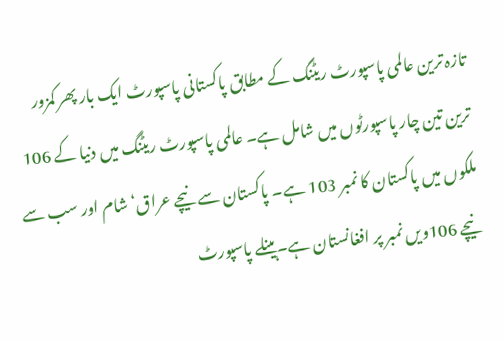تازہ ترین عالمی پاسپورٹ ریٹنگ کے مطابق پاکستانی پاسپورٹ ایک بار پھر کمزور ترین تین چار پاسپورٹوں میں شامل ہے۔ عالمی پاسپورٹ ریٹنگ میں دنیا کے 106 ملکوں میں پاکستان کا نمبر 103 ہے۔ پاکستان سے نیچے عراق‘ شام اور سب سے نیچے 106ویں نمبر پر افغانستان ہے۔ ہینلے پاسپورٹ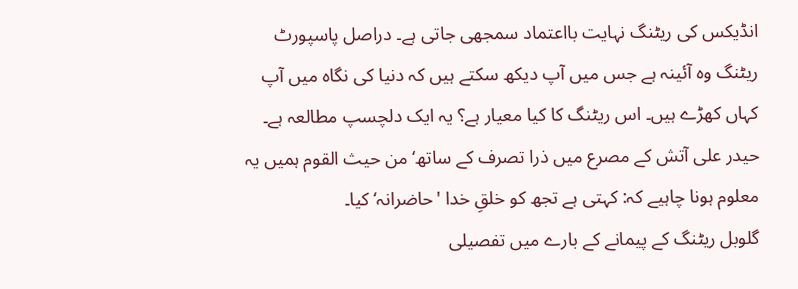انڈیکس کی ریٹنگ نہایت بااعتماد سمجھی جاتی ہے۔ دراصل پاسپورٹ ریٹنگ وہ آئینہ ہے جس میں آپ دیکھ سکتے ہیں کہ دنیا کی نگاہ میں آپ کہاں کھڑے ہیں۔ اس ریٹنگ کا کیا معیار ہے؟ یہ ایک دلچسپ مطالعہ ہے۔ حیدر علی آتش کے مصرع میں ذرا تصرف کے ساتھ‘ من حیث القوم ہمیں یہ معلوم ہونا چاہیے کہ: کہتی ہے تجھ کو خلقِ خدا 'حاضرانہ‘ کیا۔
گلوبل ریٹنگ کے پیمانے کے بارے میں تفصیلی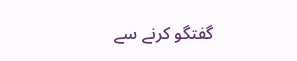گفتگو کرنے سے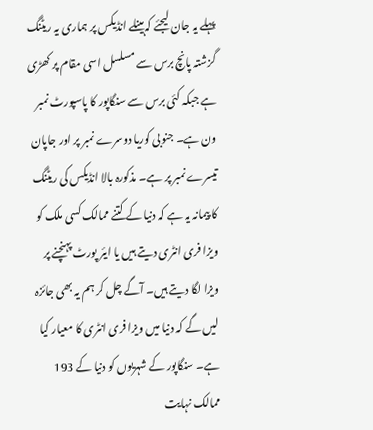پہلے یہ جان لیجئے کہ ہینلے انڈیکس پر ہماری یہ ریٹنگ گزشتہ پانچ برس سے مسلسل اسی مقام پر کھڑی ہے جبکہ کئی برس سے سنگاپور کا پاسپورٹ نمبر ون ہے۔ جنوبی کوریا دوسرے نمبر پر اور جاپان تیسرے نمبر پر ہے۔ مذکورہ بالا انڈیکس کی ریٹنگ کا پیمانہ یہ ہے کہ دنیا کے کتنے ممالک کسی ملک کو ویزا فری انٹری دیتے ہیں یا ایئر پورٹ پہنچنے پر ویزا لگا دیتے ہیں۔ آگے چل کر ہم یہ بھی جائزہ لیں گے کہ دنیا میں ویزا فری انٹری کا معیار کیا ہے۔ سنگاپور کے شہریوں کو دنیا کے 193 ممالک نہایت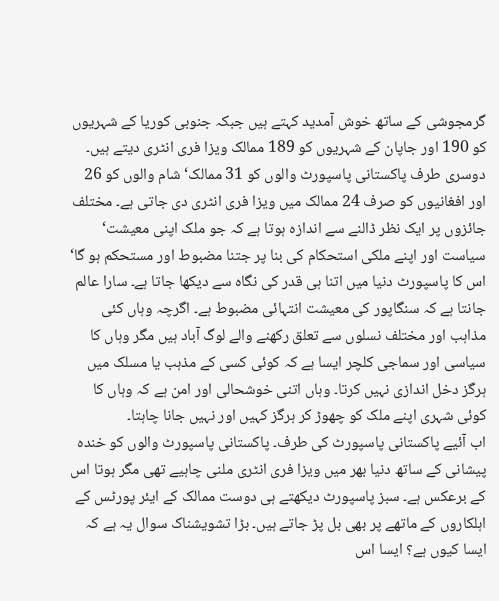گرمجوشی کے ساتھ خوش آمدید کہتے ہیں جبکہ جنوبی کوریا کے شہریوں کو 190 اور جاپان کے شہریوں کو 189 ممالک ویزا فری انٹری دیتے ہیں۔
دوسری طرف پاکستانی پاسپورٹ والوں کو 31 ممالک‘ شام والوں کو 26 اور افغانیوں کو صرف 24 ممالک میں ویزا فری انٹری دی جاتی ہے۔ مختلف جائزوں پر ایک نظر ڈالنے سے اندازہ ہوتا ہے کہ جو ملک اپنی معیشت‘ سیاست اور اپنے ملکی استحکام کی بنا پر جتنا مضبوط اور مستحکم ہو گا‘ اس کا پاسپورٹ دنیا میں اتنا ہی قدر کی نگاہ سے دیکھا جاتا ہے۔ سارا عالم جانتا ہے کہ سنگاپور کی معیشت انتہائی مضبوط ہے۔ اگرچہ وہاں کئی مذاہب اور مختلف نسلوں سے تعلق رکھنے والے لوگ آباد ہیں مگر وہاں کا سیاسی اور سماجی کلچر ایسا ہے کہ کوئی کسی کے مذہب یا مسلک میں ہرگز دخل اندازی نہیں کرتا۔ وہاں اتنی خوشحالی اور امن ہے کہ وہاں کا کوئی شہری اپنے ملک کو چھوڑ کر ہرگز کہیں اور نہیں جانا چاہتا۔
اب آئیے پاکستانی پاسپورٹ کی طرف۔ پاکستانی پاسپورٹ والوں کو خندہ پیشانی کے ساتھ دنیا بھر میں ویزا فری انٹری ملنی چاہیے تھی مگر ہوتا اس کے برعکس ہے۔ سبز پاسپورٹ دیکھتے ہی دوست ممالک کے ایئر پورٹس کے اہلکاروں کے ماتھے پر بھی بل پڑ جاتے ہیں۔ بڑا تشویشناک سوال یہ ہے کہ ایسا کیوں ہے؟ ایسا اس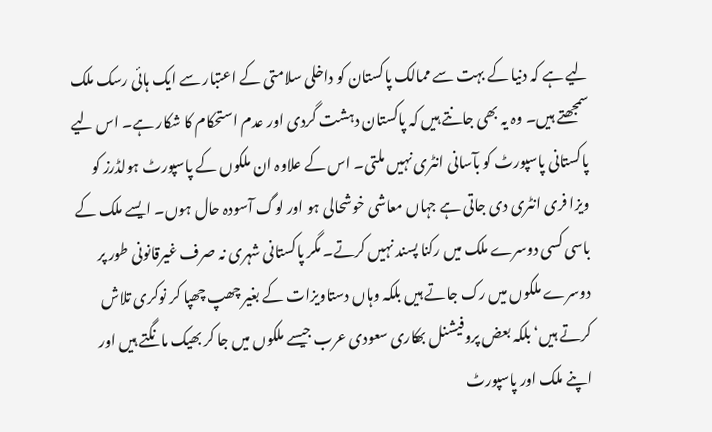لیے ہے کہ دنیا کے بہت سے ممالک پاکستان کو داخلی سلامتی کے اعتبار سے ایک ہائی رسک ملک سمجھتے ہیں۔ وہ یہ بھی جانتے ہیں کہ پاکستان دہشت گردی اور عدم استحکام کا شکار ہے۔ اس لیے پاکستانی پاسپورٹ کو بآسانی انٹری نہیں ملتی۔ اس کے علاوہ ان ملکوں کے پاسپورٹ ہولڈرز کو ویزا فری انٹری دی جاتی ہے جہاں معاشی خوشحالی ہو اور لوگ آسودہ حال ہوں۔ ایسے ملک کے باسی کسی دوسرے ملک میں رکنا پسند نہیں کرتے۔ مگر پاکستانی شہری نہ صرف غیرقانونی طور پر دوسرے ملکوں میں رک جاتے ہیں بلکہ وہاں دستاویزات کے بغیر چھپ چھپا کر نوکری تلاش کرتے ہیں‘ بلکہ بعض پروفیشنل بھکاری سعودی عرب جیسے ملکوں میں جا کر بھیک مانگتے ہیں اور اپنے ملک اور پاسپورٹ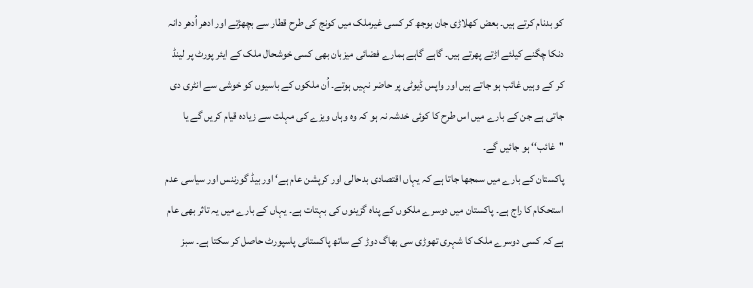کو بدنام کرتے ہیں۔ بعض کھلاڑی جان بوجھ کر کسی غیرملک میں کونج کی طرح قطار سے بچھڑتے اور ادھر اُدھر دانہ دنکا چگنے کیلئے اڑتے پھرتے ہیں۔ گاہے گاہے ہمارے فضائی میزبان بھی کسی خوشحال ملک کے ایئر پورٹ پر لینڈ کر کے وہیں غائب ہو جاتے ہیں اور واپس ڈیوٹی پر حاضر نہیں ہوتے۔ اُن ملکوں کے باسیوں کو خوشی سے انٹری دی جاتی ہے جن کے بارے میں اس طرح کا کوئی خدشہ نہ ہو کہ وہ وہاں ویزے کی مہلت سے زیادہ قیام کریں گے یا ''غائب‘‘ ہو جائیں گے۔
پاکستان کے بارے میں سمجھا جاتا ہے کہ یہاں اقتصادی بدحالی اور کرپشن عام ہے‘ اور بیڈ گورننس اور سیاسی عدم استحکام کا راج ہے۔ پاکستان میں دوسرے ملکوں کے پناہ گزینوں کی بہتات ہے۔ یہاں کے بارے میں یہ تاثر بھی عام ہے کہ کسی دوسرے ملک کا شہری تھوڑی سی بھاگ دوڑ کے ساتھ پاکستانی پاسپورٹ حاصل کر سکتا ہے۔ سبز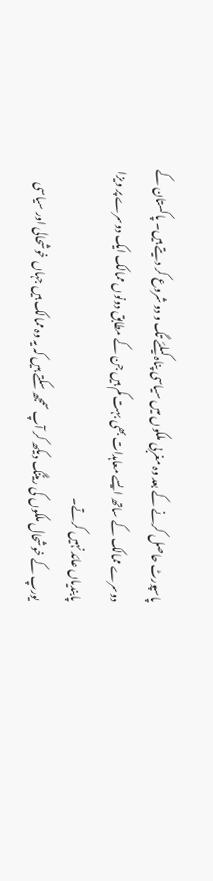پاسپورٹ حاصل کرنے کے بعد وہ مغربی ملکوں میں سیاسی پناہ کیلئے تگ و دو شروع کر دیتے ہیں۔ پاکستان کے دوسرے ممالک کے ساتھ ایسے معاہدات بھی بہت کم ہیں جن کے مطابق دونوں ممالک ایک دوسرے پر ویزا پابندیاں عائد نہیں کرتے۔
یورپ کے خوشحال ملکوں کی ریٹنگ دیکھ کر آپ سمجھ سکتے ہیں کہ یہ وہ ممالک ہیں جہاں خوشحالی اور سیاسی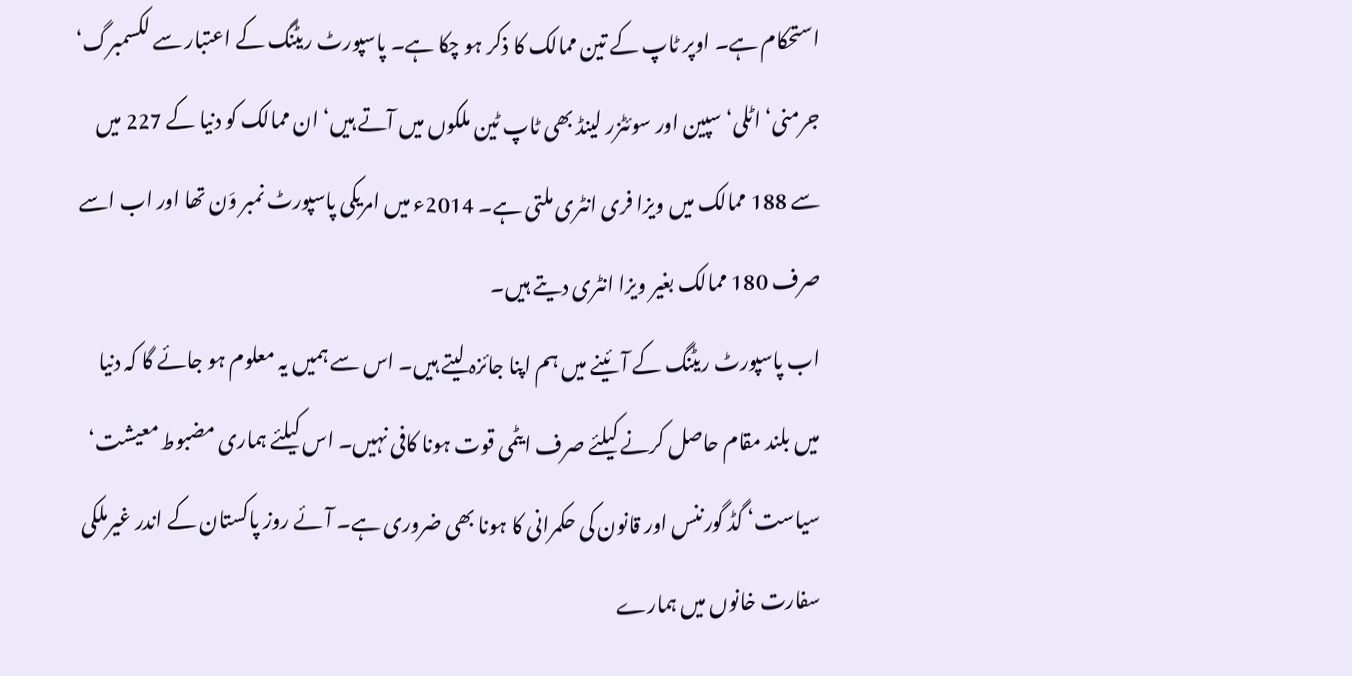استحکام ہے۔ اوپر ٹاپ کے تین ممالک کا ذکر ہو چکا ہے۔ پاسپورٹ ریٹنگ کے اعتبار سے لکسمبرگ‘ جرمنی‘ اٹلی‘ سپین اور سوئٹزر لینڈ بھی ٹاپ ٹین ملکوں میں آتے ہیں‘ ان ممالک کو دنیا کے 227 میں سے 188 ممالک میں ویزا فری انٹری ملتی ہے۔ 2014ء میں امریکی پاسپورٹ نمبر وَن تھا اور اب اسے صرف 180 ممالک بغیر ویزا انٹری دیتے ہیں۔
اب پاسپورٹ ریٹنگ کے آئینے میں ہم اپنا جائزہ لیتے ہیں۔ اس سے ہمیں یہ معلوم ہو جائے گا کہ دنیا میں بلند مقام حاصل کرنے کیلئے صرف ایٹمی قوت ہونا کافی نہیں۔ اس کیلئے ہماری مضبوط معیشت‘ سیاست‘ گڈ گورننس اور قانون کی حکمرانی کا ہونا بھی ضروری ہے۔ آئے روز پاکستان کے اندر غیرملکی سفارت خانوں میں ہمارے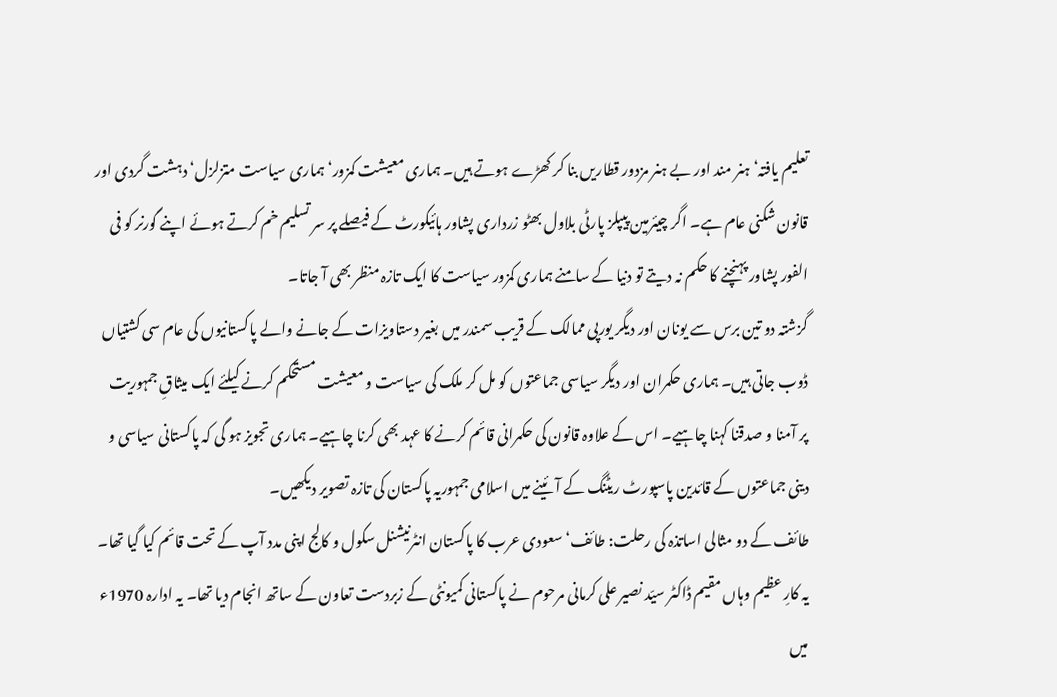تعلیم یافتہ‘ ہنر مند اور بے ہنر مزدور قطاریں بنا کر کھڑے ہوتے ہیں۔ ہماری معیشت کمزور‘ ہماری سیاست متزلزل‘ دہشت گردی اور قانون شکنی عام ہے۔ اگر چیئرمین پیپلز پارٹی بلاول بھٹو زرداری پشاور ہائیکورٹ کے فیصلے پر سر تسلیم خم کرتے ہوئے اپنے گورنر کو فی الفور پشاور پہنچنے کا حکم نہ دیتے تو دنیا کے سامنے ہماری کمزور سیاست کا ایک تازہ منظر بھی آ جاتا۔
گزشتہ دو تین برس سے یونان اور دیگر یورپی ممالک کے قریب سمندر میں بغیر دستاویزات کے جانے والے پاکستانیوں کی عام سی کشتیاں ڈوب جاتی ہیں۔ ہماری حکمران اور دیگر سیاسی جماعتوں کو مل کر ملک کی سیاست و معیشت مستحکم کرنے کیلئے ایک میثاقِ جمہوریت پر آمنا و صدقنا کہنا چاہیے۔ اس کے علاوہ قانون کی حکمرانی قائم کرنے کا عہد بھی کرنا چاہیے۔ ہماری تجویز ہو گی کہ پاکستانی سیاسی و دینی جماعتوں کے قائدین پاسپورٹ ریٹنگ کے آئینے میں اسلامی جمہوریہ پاکستان کی تازہ تصویر دیکھیں۔
طائف کے دو مثالی اساتذہ کی رحلت: طائف‘ سعودی عرب کا پاکستان انٹرنیشنل سکول و کالج اپنی مدد آپ کے تحت قائم کیا گیا تھا۔ یہ کارِ عظیم وہاں مقیم ڈاکٹر سیّد نصیر علی کرمانی مرحوم نے پاکستانی کمیونٹی کے زبردست تعاون کے ساتھ انجام دیا تھا۔ یہ ادارہ 1970ء میں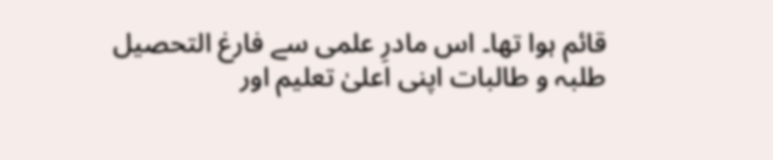قائم ہوا تھا۔ اس مادرِ علمی سے فارغ التحصیل طلبہ و طالبات اپنی اعلیٰ تعلیم اور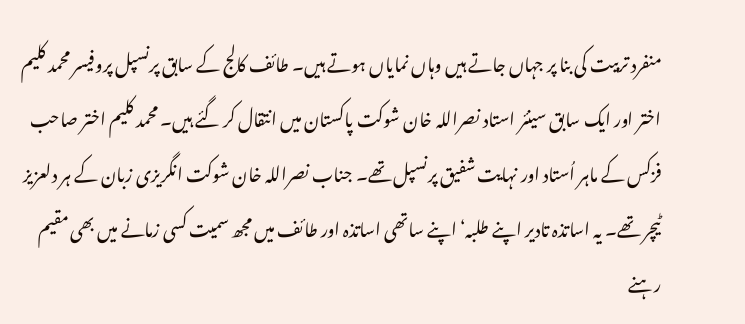منفرد تربیت کی بنا پر جہاں جاتے ہیں وہاں نمایاں ہوتے ہیں۔ طائف کالج کے سابق پرنسپل پروفیسر محمد کلیم اختر اور ایک سابق سینئر استاد نصراللہ خان شوکت پاکستان میں انتقال کر گئے ہیں۔ محمد کلیم اختر صاحب فزکس کے ماہر اُستاد اور نہایت شفیق پرنسپل تھے۔ جناب نصراللہ خان شوکت انگریزی زبان کے ہر دلعزیز ٹیچر تھے۔ یہ اساتذہ تادیر اپنے طلبہ‘ اپنے ساتھی اساتذہ اور طائف میں مجھ سمیت کسی زمانے میں بھی مقیم رہنے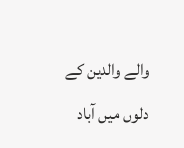والے والدین کے دلوں میں آباد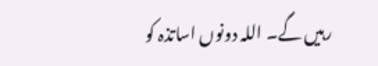رہیں گے۔ اللہ دونوں اساتذہ کو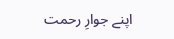اپنے جوارِ رحمت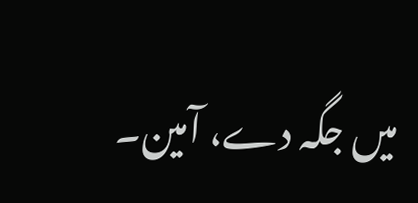میں جگہ دے، آمین۔